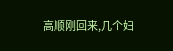高顺刚回来,几个妇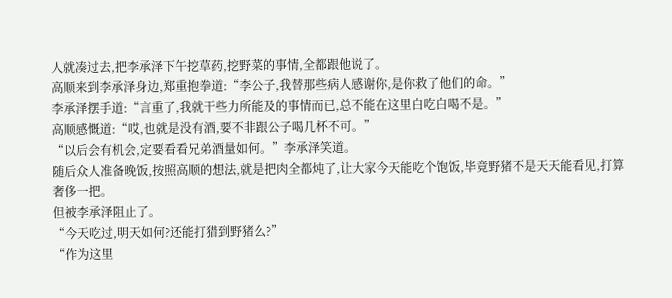人就凑过去,把李承泽下午挖草药,挖野菜的事情,全都跟他说了。
高顺来到李承泽身边,郑重抱拳道:“李公子,我替那些病人感谢你,是你救了他们的命。”
李承泽摆手道:“言重了,我就干些力所能及的事情而已,总不能在这里白吃白喝不是。”
高顺感慨道:“哎,也就是没有酒,要不非跟公子喝几杯不可。”
“以后会有机会,定要看看兄弟酒量如何。”李承泽笑道。
随后众人准备晚饭,按照高顺的想法,就是把肉全都炖了,让大家今天能吃个饱饭,毕竟野猪不是天天能看见,打算奢侈一把。
但被李承泽阻止了。
“今天吃过,明天如何?还能打猎到野猪么?”
“作为这里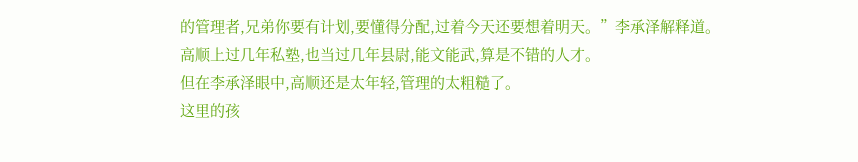的管理者,兄弟你要有计划,要懂得分配,过着今天还要想着明天。”李承泽解释道。
高顺上过几年私塾,也当过几年县尉,能文能武,算是不错的人才。
但在李承泽眼中,高顺还是太年轻,管理的太粗糙了。
这里的孩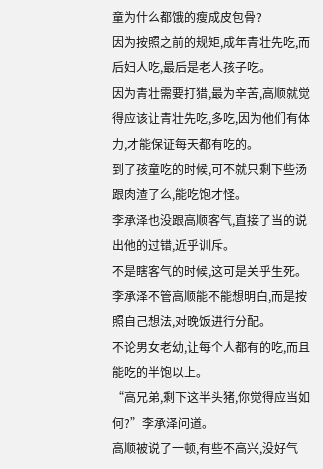童为什么都饿的瘦成皮包骨?
因为按照之前的规矩,成年青壮先吃,而后妇人吃,最后是老人孩子吃。
因为青壮需要打猎,最为辛苦,高顺就觉得应该让青壮先吃,多吃,因为他们有体力,才能保证每天都有吃的。
到了孩童吃的时候,可不就只剩下些汤跟肉渣了么,能吃饱才怪。
李承泽也没跟高顺客气,直接了当的说出他的过错,近乎训斥。
不是瞎客气的时候,这可是关乎生死。
李承泽不管高顺能不能想明白,而是按照自己想法,对晚饭进行分配。
不论男女老幼,让每个人都有的吃,而且能吃的半饱以上。
“高兄弟,剩下这半头猪,你觉得应当如何?”李承泽问道。
高顺被说了一顿,有些不高兴,没好气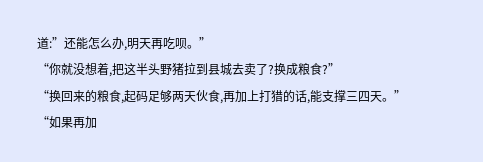道:”还能怎么办,明天再吃呗。”
“你就没想着,把这半头野猪拉到县城去卖了?换成粮食?”
“换回来的粮食,起码足够两天伙食,再加上打猎的话,能支撑三四天。”
“如果再加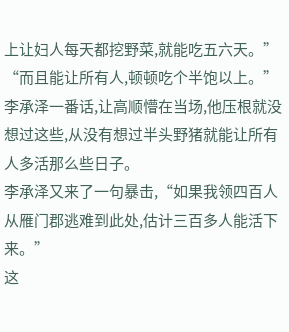上让妇人每天都挖野菜,就能吃五六天。”
“而且能让所有人,顿顿吃个半饱以上。”
李承泽一番话,让高顺懵在当场,他压根就没想过这些,从没有想过半头野猪就能让所有人多活那么些日子。
李承泽又来了一句暴击,“如果我领四百人从雁门郡逃难到此处,估计三百多人能活下来。”
这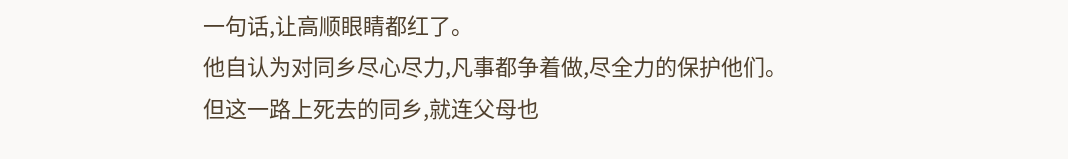一句话,让高顺眼睛都红了。
他自认为对同乡尽心尽力,凡事都争着做,尽全力的保护他们。
但这一路上死去的同乡,就连父母也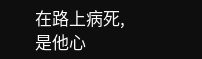在路上病死,是他心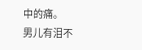中的痛。
男儿有泪不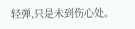轻弹,只是未到伤心处。